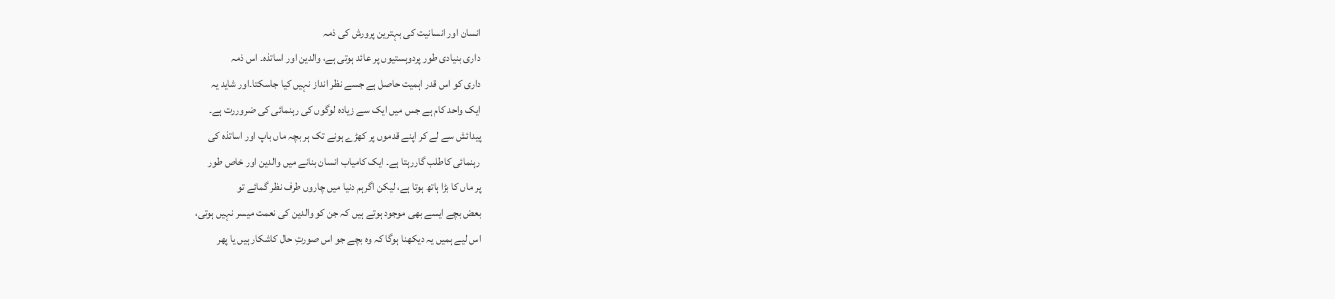انسان اور انسانیت کی بہترین پرورش کی ذمہ
داری بنیادی طور پردوہستیوں پر عائد ہوتی ہے، والدین اور اساتذہ۔ اس ذمہ
داری کو اس قدر اہمیت حاصل ہے جسے نظر انداز نہیں کیا جاسکتا۔اور شاید یہ
ایک واحد کام ہے جس میں ایک سے زیادہ لوگوں کی رہنمائی کی ضروررت ہے۔
پیدائش سے لے کر اپنے قدموں پر کھڑے ہونے تک ہر بچہ ماں باپ اور اساتذہ کی
رہنمائی کاطلب گاررہتا ہے۔ ایک کامیاب انسان بنانے میں والدین اور خاص طور
پر ماں کا بڑا ہاتھ ہوتا ہے، لیکن اگرہم دنیا میں چاروں طرف نظر گمائے تو
بعض بچے ایسے بھی موجود ہوتے ہیں کہ جن کو والدین کی نعمت میسر نہیں ہوتی،
اس لیے ہمیں یہ دیکھنا ہوگا کہ وہ بچے جو اس صورتِ حال کاشکار ہیں یا پھر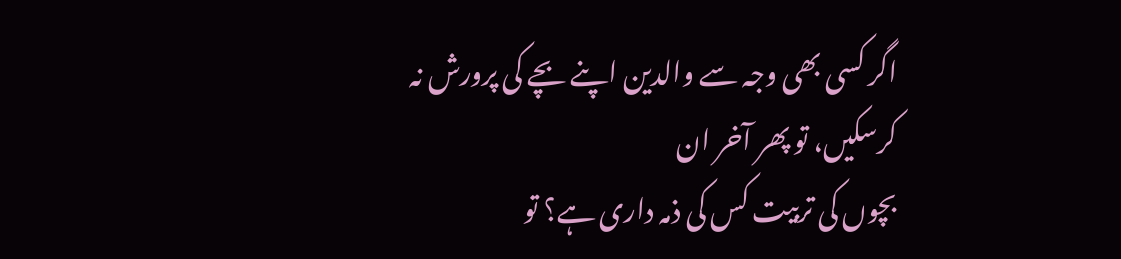اگر کسی بھی وجہ سے والدین اپنے بچے کی پرورش نہ کرسکیں، تو پھر آخر ان
بچوں کی تربیت کس کی ذمہ داری ہے؟ تو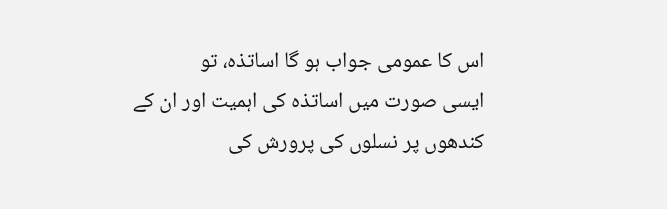اس کا عمومی جواب ہو گا اساتذہ، تو
ایسی صورت میں اساتذہ کی اہمیت اور ان کے کندھوں پر نسلوں کی پرورش کی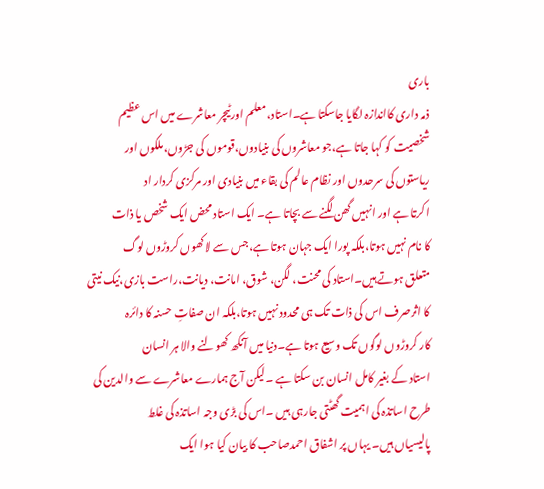باری
ذمہ داری کااندازہ لگایا جاسکتا ہے۔استاد،معلم اورٹیچر معاشرے میں اس عظیم
شخصیت کو کہا جاتا ہے،جو معاشروں کی بنیادوں،قوموں کی جڑوں،ملکوں اور
ریاستوں کی سرحدوں اور نظام عالم کی بقاء میں بنیادی اور مرکزی کردار اد
ا کرتا ہے اور انہیں گھن لگنے سے بچاتا ہے۔ ایک استاد محض ایک شخص یا ذات
کا نام نہیں ہوتا،بلکہ پورا ایک جہان ہوتا ہے،جس سے لاکھوں کروڑوں لوگ
متعلق ہوتے ہیں۔استاد کی محنت، لگن، شوق، امانت، دیانت،راست بازی،نیک نیتی
کا اثرصرف اس کی ذات تک ہی محدود نہیں ہوتا،بلکہ ان صفاتِ حسنہ کا دائرہ
کار کروڑوں لوگوں تک وسیع ہوتا ہے۔دنیا میں آنکھ کھولنے والا ہر انسان
استاد کے بغیر کامل انسان بن سکتا ہے ۔لیکن آج ہمارے معاشرے سے والدین کی
طرح اساتذہ کی اہمیت گھٹتی جارہی ہیں ۔اس کی بڑی وجہ اساتذہ کی غلط
پالیسیاں ہیں۔ یہاں پر اشفاق احمدصاحب کا بیان کیا ہوا ایک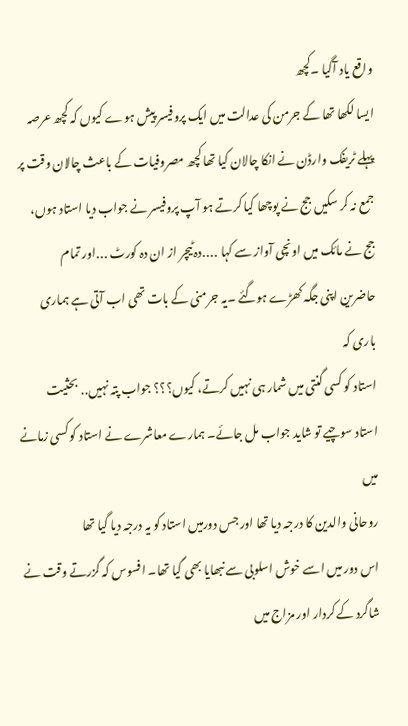واقع یاد آگیا ۔کچھ
ایسا لکھا تھا کے جرمن کی عدالت میں ایک پروفیسر پیش ہوے کیوں کہ کچھ عرصہ
پہلے ٹریفک وارڈن نے انکا چالان کیا تھا کچھ مصروفیات کے باعث چالان وقت پر
جمع نہ کر سکیں جج نے پوچھا کیا کرتے ہو آپ پروفیسر نے جواب دیا استاد ہوں،
جج نے مائک میں اونچی آواز سے کہا ․․․․دہ ٹیچر از ان دہ کورٹ ․․․اور تمام
حاضرین اپنی جگہ کھڑے ہوگئے ۔یہ جرمنی کے بات تھی اب آتی ہے ہماری باری کہ
استاد کو کسی گنتی میں شمار ہی نہیں کرتے، کیوں؟؟؟ جواب پتہ نہیں․․ بحثیت
استاد سوچیے تو شاید جواب مل جائے۔ ہمارے معاشرے نے استاد کو کسی زمانے میں
روحانی والدین کا درجہ دیا تھا اور جس دورمیں استاد کو یہ درجہ دیا گیا تھا
اس دور میں اسے خوش اسلوبی سے نبھایا بھی گیا تھا۔ افسوس کہ گزرتے وقت نے
شاگرد کے کردار اور مزاج میں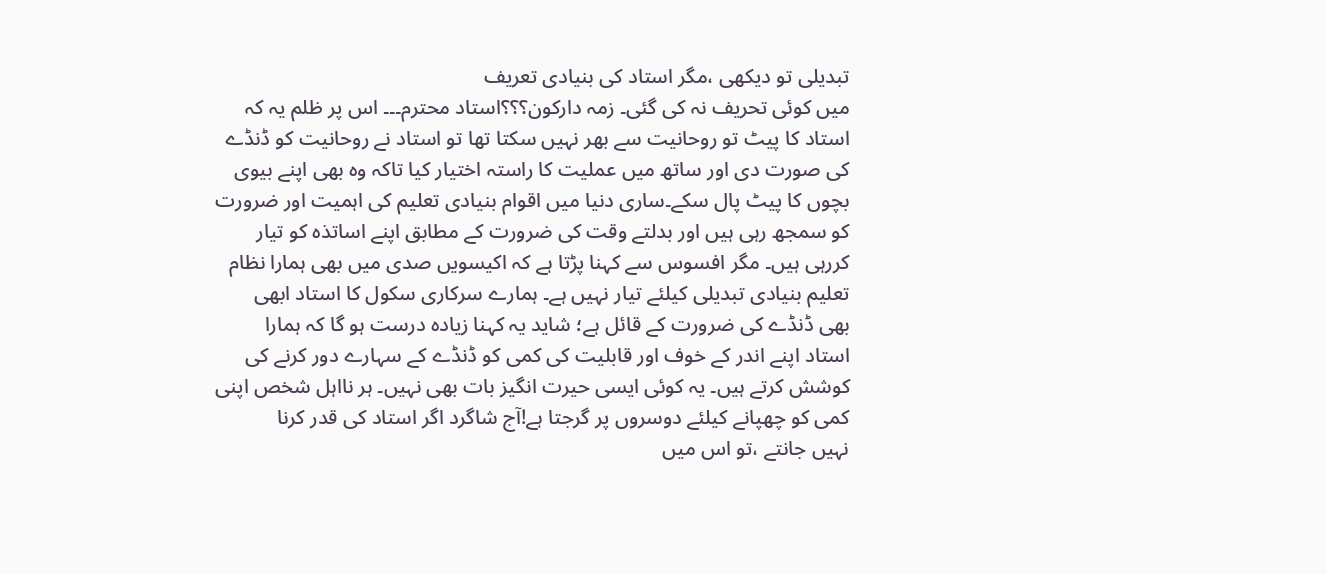تبدیلی تو دیکھی ،مگر استاد کی بنیادی تعریف
میں کوئی تحریف نہ کی گئی۔ زمہ دارکون؟؟؟استاد محترم۔۔۔ اس پر ظلم یہ کہ
استاد کا پیٹ تو روحانیت سے بھر نہیں سکتا تھا تو استاد نے روحانیت کو ڈنڈے
کی صورت دی اور ساتھ میں عملیت کا راستہ اختیار کیا تاکہ وہ بھی اپنے بیوی
بچوں کا پیٹ پال سکے۔ساری دنیا میں اقوام بنیادی تعلیم کی اہمیت اور ضرورت
کو سمجھ رہی ہیں اور بدلتے وقت کی ضرورت کے مطابق اپنے اساتذہ کو تیار
کررہی ہیں۔ مگر افسوس سے کہنا پڑتا ہے کہ اکیسویں صدی میں بھی ہمارا نظام
تعلیم بنیادی تبدیلی کیلئے تیار نہیں ہے۔ ہمارے سرکاری سکول کا استاد ابھی
بھی ڈنڈے کی ضرورت کے قائل ہے؛ شاید یہ کہنا زیادہ درست ہو گا کہ ہمارا
استاد اپنے اندر کے خوف اور قابلیت کی کمی کو ڈنڈے کے سہارے دور کرنے کی
کوشش کرتے ہیں۔ یہ کوئی ایسی حیرت انگیز بات بھی نہیں۔ ہر نااہل شخص اپنی
کمی کو چھپانے کیلئے دوسروں پر گرجتا ہے!آج شاگرد اگر استاد کی قدر کرنا
نہیں جانتے ،تو اس میں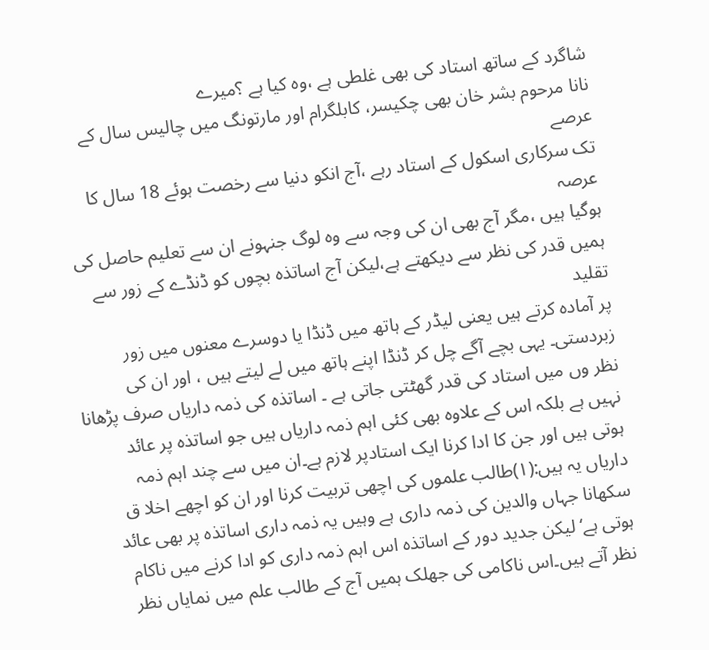شاگرد کے ساتھ استاد کی بھی غلطی ہے ،وہ کیا ہے ؟میرے
نانا مرحوم بشر خان بھی چکیسر، کابلگرام اور مارتونگ میں چالیس سال کے عرصے
تک سرکاری اسکول کے استاد رہے ،آج انکو دنیا سے رخصت ہوئے 18 سال کا عرصہ
ہوگیا ہیں ،مگر آج بھی ان کی وجہ سے وہ لوگ جنہونے ان سے تعلیم حاصل کی
ہمیں قدر کی نظر سے دیکھتے ہے،لیکن آج اساتذہ بچوں کو ڈنڈے کے زور سے تقلید
پر آمادہ کرتے ہیں یعنی لیڈر کے ہاتھ میں ڈنڈا یا دوسرے معنوں میں زور
زبردستی۔ یہی بچے آگے چل کر ڈنڈا اپنے ہاتھ میں لے لیتے ہیں ، اور ان کی
نظر وں میں استاد کی قدر گھٹتی جاتی ہے ۔ اساتذہ کی ذمہ داریاں صرف پڑھانا
نہیں ہے بلکہ اس کے علاوہ بھی کئی اہم ذمہ داریاں ہیں جو اساتذہ پر عائد
ہوتی ہیں اور جن کا ادا کرنا ایک استادپر لازم ہے۔ان میں سے چند اہم ذمہ
داریاں یہ ہیں:(۱)طالب علموں کی اچھی تربیت کرنا اور ان کو اچھے اخلا ق
سکھانا جہاں والدین کی ذمہ داری ہے وہیں یہ ذمہ داری اساتذہ پر بھی عائد
ہوتی ہے‘لیکن جدید دور کے اساتذہ اس اہم ذمہ داری کو ادا کرنے میں ناکام
نظر آتے ہیں۔اس ناکامی کی جھلک ہمیں آج کے طالب علم میں نمایاں نظر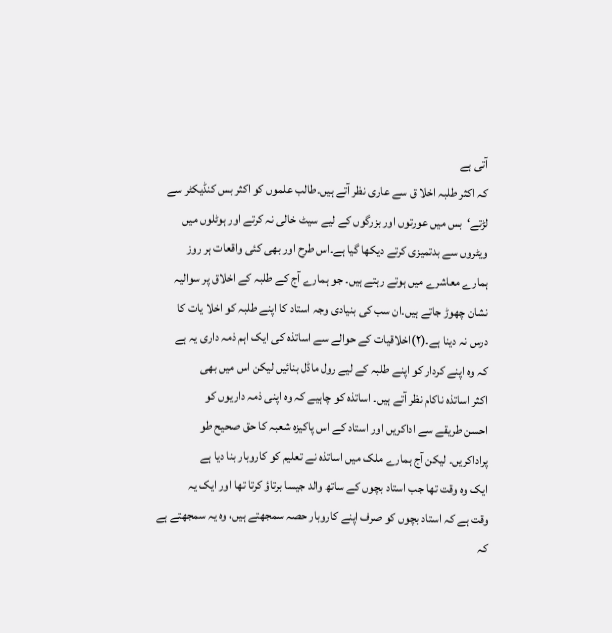آتی ہے
کہ اکثر طلبہ اخلا ق سے عاری نظر آتے ہیں۔طالب علموں کو اکثر بس کنڈیکٹر سے
لڑتے‘بس میں عورتوں اور بزرگوں کے لیے سیٹ خالی نہ کرتے اور ہوٹلوں میں
ویٹروں سے بدتمیزی کرتے دیکھا گیا ہے۔اس طرح اور بھی کئی واقعات ہر روز
ہمارے معاشرے میں ہوتے رہتے ہیں۔ جو ہمارے آج کے طلبہ کے اخلاق پر سوالیہ
نشان چھوڑ جاتے ہیں۔ان سب کی بنیادی وجہ استاد کا اپنے طلبہ کو اخلا یات کا
درس نہ دینا ہے۔(۲)اخلاقیات کے حوالے سے اساتذہ کی ایک اہم ذمہ داری یہ ہے
کہ وہ اپنے کردار کو اپنے طلبہ کے لیے رول ماڈل بنائیں لیکن اس میں بھی
اکثر اساتذہ ناکام نظر آتے ہیں۔ اساتذہ کو چاہیے کہ وہ اپنی ذمہ داریوں کو
احسن طریقے سے اداکریں اور استاد کے اس پاکیزہ شعبہ کا حق صحیح طو
پراداکریں۔ لیکن آج ہمارے ملک میں اساتذہ نے تعلیم کو کاروبار بنا دیا ہے
ایک وہ وقت تھا جب استاد بچوں کے ساتھ والد جیسا برتاؤ کرتا تھا اور ایک یہ
وقت ہے کہ استاد بچوں کو صرف اپنے کاروبار حصہ سمجھتے ہیں، وہ یہ سمجھتے ہے
کہ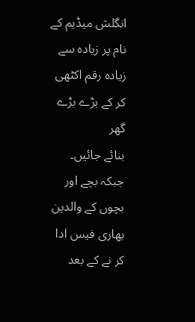انگلش میڈیم کے نام پر زیادہ سے زیادہ رقم اکٹھی کر کے بڑے بڑے گھر
بنائے جائیں۔ جبکہ بچے اور بچوں کے والدین بھاری فیس ادا کر نے کے بعد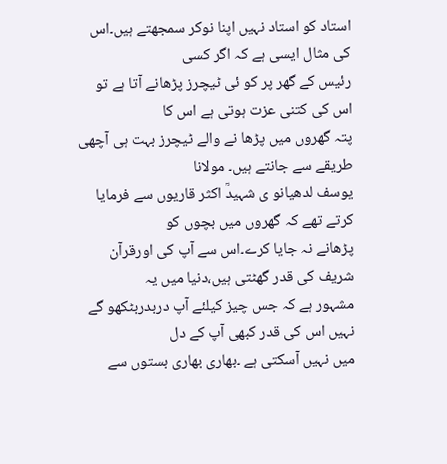استاد کو استاد نہیں اپنا نوکر سمجھتے ہیں۔اس کی مثال ایسی ہے کہ اگر کسی
رئیس کے گھر پر کو ئی ٹیچرز پڑھانے آتا ہے تو اس کی کتنی عزت ہوتی ہے اس کا
پتہ گھروں میں پڑھا نے والے ٹیچرز بہت ہی آچھی طریقے سے جانتے ہیں۔ مولانا
یوسف لدھیانو ی شہیدؒ اکثر قاریوں سے فرمایا کرتے تھے کہ گھروں میں بچوں کو
پڑھانے نہ جایا کرے۔اس سے آپ کی اورقرآن شریف کی قدر گھٹتی ہیں،دنیا میں یہ
مشہور ہے کہ جس چیز کیلئے آپ دربدربٹکھو گے نہیں اس کی قدر کبھی آپ کے دل
میں نہیں آسکتی ہے ۔بھاری بھاری بستوں سے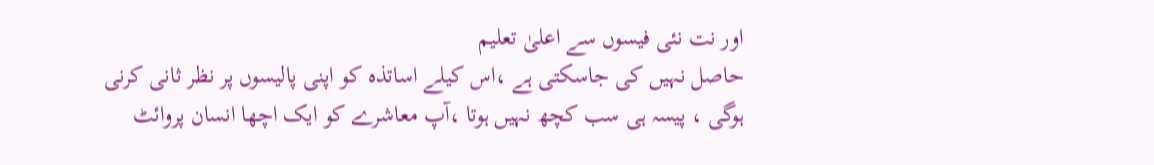اور نت نئی فیسوں سے اعلیٰ تعلیم
حاصل نہیں کی جاسکتی ہے ،اس کیلے اساتذہ کو اپنی پالیسوں پر نظر ثانی کرنی
ہوگی ، پیسہ ہی سب کچھ نہیں ہوتا ،آپ معاشرے کو ایک اچھا انسان پروائٹ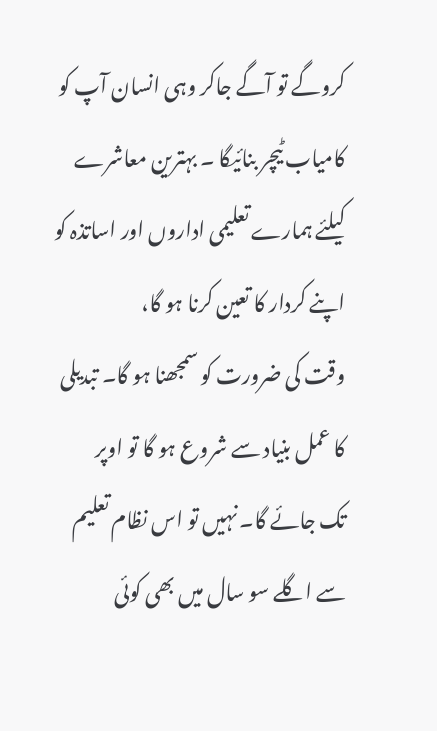کروگے تو آگے جاکر وہی انسان آپ کو کامیاب ٹیچر بنائیگا ۔ بہترین معاشرے
کیلئے ہمارے تعلیمی اداروں اور اساتذہ کو اپنے کردار کا تعین کرنا ہو گا،
وقت کی ضرورت کو سمجھنا ہو گا۔ تبدیلی کا عمل بنیاد سے شروع ہو گا تو اوپر
تک جائے گا۔ نہیں تو اس نظام تعلیم سے اگلے سو سال میں بھی کوئی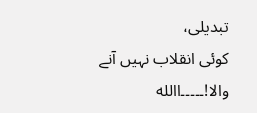تبدیلی،
کوئی انقلاب نہیں آنے والا!۔۔۔۔۔االله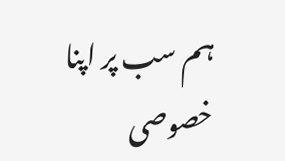ہم سب پر اپنا خصوصی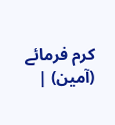کرم فرمائے (آمین) |